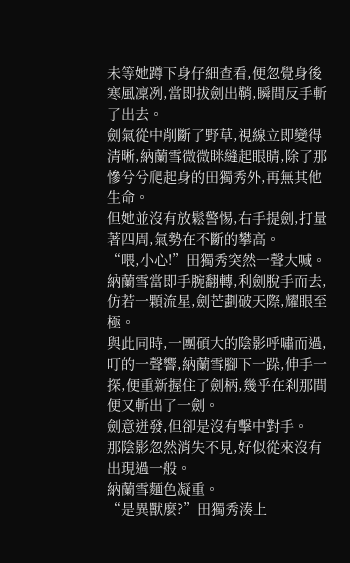未等她蹲下身仔細查看,便忽覺身後寒風凜冽,當即拔劍出鞘,瞬間反手斬了出去。
劍氣從中削斷了野草,視線立即變得清晰,納蘭雪微微眯縫起眼睛,除了那慘兮兮爬起身的田獨秀外,再無其他生命。
但她並沒有放鬆警惕,右手提劍,打量著四周,氣勢在不斷的攀高。
“喂,小心!”田獨秀突然一聲大喊。
納蘭雪當即手腕翻轉,利劍脫手而去,仿若一顆流星,劍芒劃破天際,耀眼至極。
與此同時,一團碩大的陰影呼嘯而過,叮的一聲響,納蘭雪腳下一跺,伸手一探,便重新握住了劍柄,幾乎在刹那間便又斬出了一劍。
劍意迸發,但卻是沒有擊中對手。
那陰影忽然消失不見,好似從來沒有出現過一般。
納蘭雪麵色凝重。
“是異獸麼?”田獨秀湊上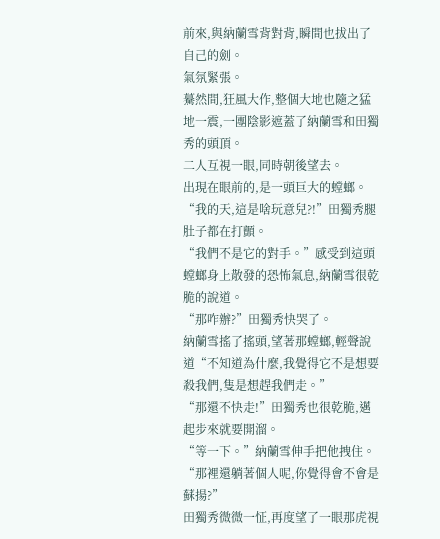前來,與納蘭雪背對背,瞬間也拔出了自己的劍。
氣氛緊張。
驀然間,狂風大作,整個大地也隨之猛地一震,一團陰影遮蓋了納蘭雪和田獨秀的頭頂。
二人互視一眼,同時朝後望去。
出現在眼前的,是一頭巨大的螳螂。
“我的天,這是啥玩意兒?!”田獨秀腿肚子都在打顫。
“我們不是它的對手。”感受到這頭螳螂身上散發的恐怖氣息,納蘭雪很乾脆的說道。
“那咋辦?”田獨秀快哭了。
納蘭雪搖了搖頭,望著那螳螂,輕聲說道“不知道為什麼,我覺得它不是想要殺我們,隻是想趕我們走。”
“那還不快走!”田獨秀也很乾脆,邁起步來就要開溜。
“等一下。”納蘭雪伸手把他拽住。
“那裡還躺著個人呢,你覺得會不會是蘇揚?”
田獨秀微微一怔,再度望了一眼那虎視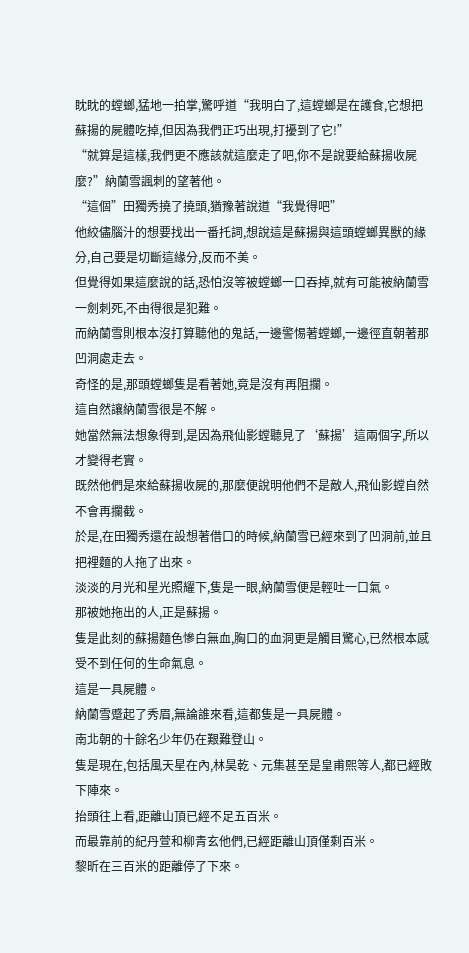眈眈的螳螂,猛地一拍掌,驚呼道“我明白了,這螳螂是在護食,它想把蘇揚的屍體吃掉,但因為我們正巧出現,打擾到了它!”
“就算是這樣,我們更不應該就這麼走了吧,你不是說要給蘇揚收屍麼?”納蘭雪諷刺的望著他。
“這個”田獨秀撓了撓頭,猶豫著說道“我覺得吧”
他絞儘腦汁的想要找出一番托詞,想說這是蘇揚與這頭螳螂異獸的緣分,自己要是切斷這緣分,反而不美。
但覺得如果這麼說的話,恐怕沒等被螳螂一口吞掉,就有可能被納蘭雪一劍刺死,不由得很是犯難。
而納蘭雪則根本沒打算聽他的鬼話,一邊警惕著螳螂,一邊徑直朝著那凹洞處走去。
奇怪的是,那頭螳螂隻是看著她,竟是沒有再阻攔。
這自然讓納蘭雪很是不解。
她當然無法想象得到,是因為飛仙影螳聽見了‘蘇揚’這兩個字,所以才變得老實。
既然他們是來給蘇揚收屍的,那麼便說明他們不是敵人,飛仙影螳自然不會再攔截。
於是,在田獨秀還在設想著借口的時候,納蘭雪已經來到了凹洞前,並且把裡麵的人拖了出來。
淡淡的月光和星光照耀下,隻是一眼,納蘭雪便是輕吐一口氣。
那被她拖出的人,正是蘇揚。
隻是此刻的蘇揚麵色慘白無血,胸口的血洞更是觸目驚心,已然根本感受不到任何的生命氣息。
這是一具屍體。
納蘭雪蹙起了秀眉,無論誰來看,這都隻是一具屍體。
南北朝的十餘名少年仍在艱難登山。
隻是現在,包括風天星在內,林昊乾、元集甚至是皇甫熙等人,都已經敗下陣來。
抬頭往上看,距離山頂已經不足五百米。
而最靠前的紀丹萱和柳青玄他們,已經距離山頂僅剩百米。
黎昕在三百米的距離停了下來。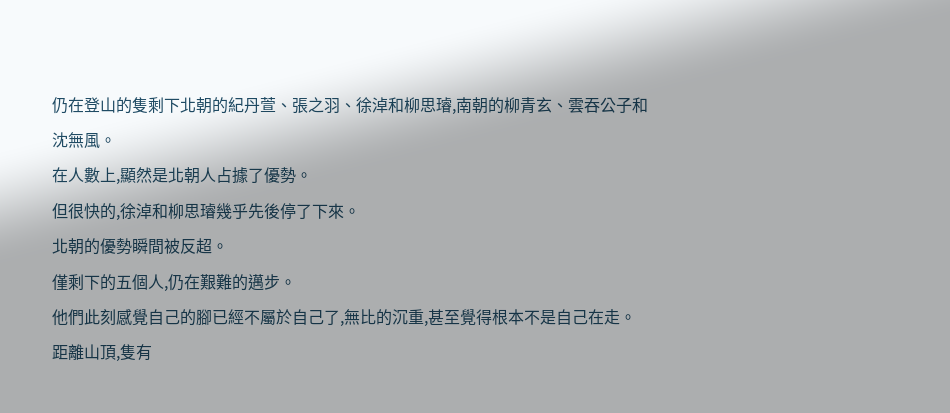仍在登山的隻剩下北朝的紀丹萱、張之羽、徐淖和柳思璿,南朝的柳青玄、雲吞公子和沈無風。
在人數上,顯然是北朝人占據了優勢。
但很快的,徐淖和柳思璿幾乎先後停了下來。
北朝的優勢瞬間被反超。
僅剩下的五個人,仍在艱難的邁步。
他們此刻感覺自己的腳已經不屬於自己了,無比的沉重,甚至覺得根本不是自己在走。
距離山頂,隻有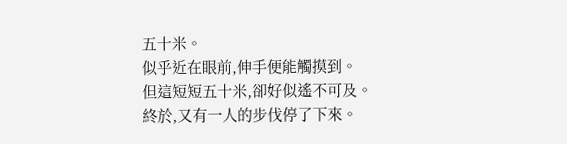五十米。
似乎近在眼前,伸手便能觸摸到。
但這短短五十米,卻好似遙不可及。
終於,又有一人的步伐停了下來。